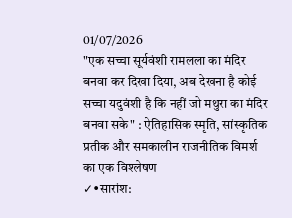01/07/2026
"एक सच्चा सूर्यवंशी रामलला का मंदिर बनवा कर दिखा दिया, अब देखना है कोई सच्चा यदुवंशी है कि नहीं जो मथुरा का मंदिर बनवा सके" : ऐतिहासिक स्मृति, सांस्कृतिक प्रतीक और समकालीन राजनीतिक विमर्श का एक विश्लेषण
✓•सारांश: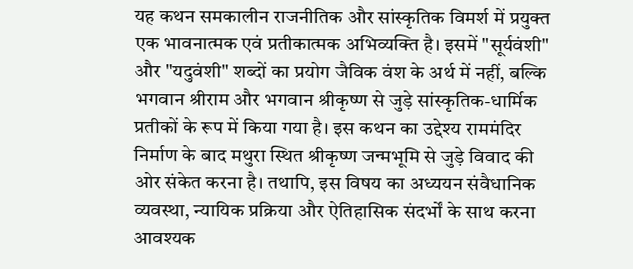यह कथन समकालीन राजनीतिक और सांस्कृतिक विमर्श में प्रयुक्त एक भावनात्मक एवं प्रतीकात्मक अभिव्यक्ति है। इसमें "सूर्यवंशी" और "यदुवंशी" शब्दों का प्रयोग जैविक वंश के अर्थ में नहीं, बल्कि भगवान श्रीराम और भगवान श्रीकृष्ण से जुड़े सांस्कृतिक-धार्मिक प्रतीकों के रूप में किया गया है। इस कथन का उद्देश्य राममंदिर निर्माण के बाद मथुरा स्थित श्रीकृष्ण जन्मभूमि से जुड़े विवाद की ओर संकेत करना है। तथापि, इस विषय का अध्ययन संवैधानिक व्यवस्था, न्यायिक प्रक्रिया और ऐतिहासिक संदर्भों के साथ करना आवश्यक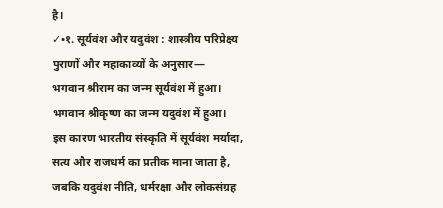है।
✓•१. सूर्यवंश और यदुवंश : शास्त्रीय परिप्रेक्ष्य
पुराणों और महाकाव्यों के अनुसार—
भगवान श्रीराम का जन्म सूर्यवंश में हुआ।
भगवान श्रीकृष्ण का जन्म यदुवंश में हुआ।
इस कारण भारतीय संस्कृति में सूर्यवंश मर्यादा, सत्य और राजधर्म का प्रतीक माना जाता है, जबकि यदुवंश नीति, धर्मरक्षा और लोकसंग्रह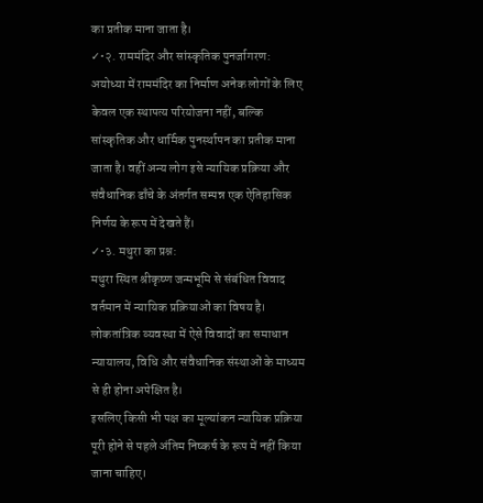का प्रतीक माना जाता है।
✓•२. राममंदिर और सांस्कृतिक पुनर्जागरण:
अयोध्या में राममंदिर का निर्माण अनेक लोगों के लिए केवल एक स्थापत्य परियोजना नहीं, बल्कि सांस्कृतिक और धार्मिक पुनर्स्थापन का प्रतीक माना जाता है। वहीं अन्य लोग इसे न्यायिक प्रक्रिया और संवैधानिक ढाँचे के अंतर्गत सम्पन्न एक ऐतिहासिक निर्णय के रूप में देखते हैं।
✓•३. मथुरा का प्रश्न:
मथुरा स्थित श्रीकृष्ण जन्मभूमि से संबंधित विवाद वर्तमान में न्यायिक प्रक्रियाओं का विषय है। लोकतांत्रिक व्यवस्था में ऐसे विवादों का समाधान न्यायालय, विधि और संवैधानिक संस्थाओं के माध्यम से ही होना अपेक्षित है।
इसलिए किसी भी पक्ष का मूल्यांकन न्यायिक प्रक्रिया पूरी होने से पहले अंतिम निष्कर्ष के रूप में नहीं किया जाना चाहिए।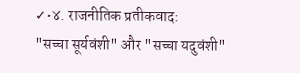✓•४. राजनीतिक प्रतीकवाद:
"सच्चा सूर्यवंशी" और "सच्चा यदुवंशी"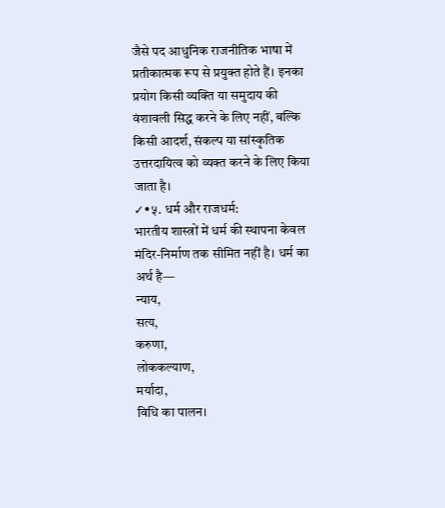जैसे पद आधुनिक राजनीतिक भाषा में प्रतीकात्मक रूप से प्रयुक्त होते हैं। इनका प्रयोग किसी व्यक्ति या समुदाय की वंशावली सिद्ध करने के लिए नहीं, बल्कि किसी आदर्श, संकल्प या सांस्कृतिक उत्तरदायित्व को व्यक्त करने के लिए किया जाता है।
✓•५. धर्म और राजधर्म:
भारतीय शास्त्रों में धर्म की स्थापना केवल मंदिर-निर्माण तक सीमित नहीं है। धर्म का अर्थ है—
न्याय,
सत्य,
करुणा,
लोककल्याण,
मर्यादा,
विधि का पालन।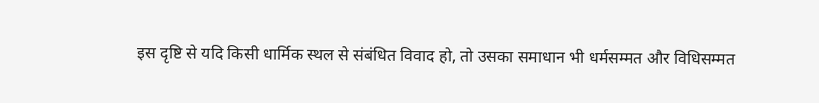इस दृष्टि से यदि किसी धार्मिक स्थल से संबंधित विवाद हो, तो उसका समाधान भी धर्मसम्मत और विधिसम्मत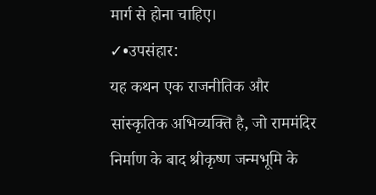मार्ग से होना चाहिए।
✓•उपसंहार:
यह कथन एक राजनीतिक और सांस्कृतिक अभिव्यक्ति है, जो राममंदिर निर्माण के बाद श्रीकृष्ण जन्मभूमि के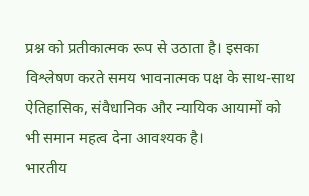प्रश्न को प्रतीकात्मक रूप से उठाता है। इसका विश्लेषण करते समय भावनात्मक पक्ष के साथ-साथ ऐतिहासिक, संवैधानिक और न्यायिक आयामों को भी समान महत्व देना आवश्यक है।
भारतीय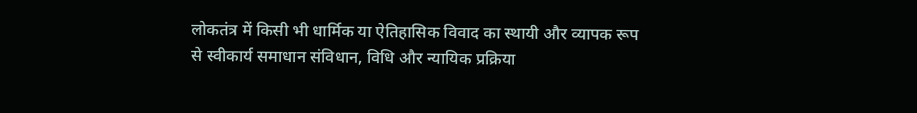लोकतंत्र में किसी भी धार्मिक या ऐतिहासिक विवाद का स्थायी और व्यापक रूप से स्वीकार्य समाधान संविधान, विधि और न्यायिक प्रक्रिया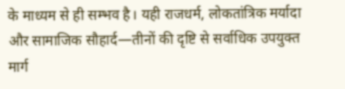के माध्यम से ही सम्भव है। यही राजधर्म, लोकतांत्रिक मर्यादा और सामाजिक सौहार्द—तीनों की दृष्टि से सर्वाधिक उपयुक्त मार्ग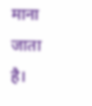माना जाता है।